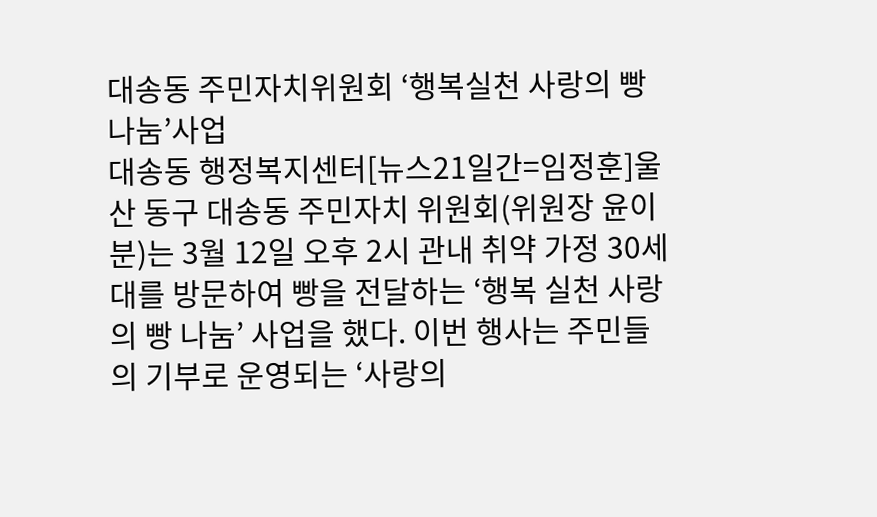대송동 주민자치위원회 ‘행복실천 사랑의 빵 나눔’사업
대송동 행정복지센터[뉴스21일간=임정훈]울산 동구 대송동 주민자치 위원회(위원장 윤이분)는 3월 12일 오후 2시 관내 취약 가정 30세대를 방문하여 빵을 전달하는 ‘행복 실천 사랑의 빵 나눔’ 사업을 했다. 이번 행사는 주민들의 기부로 운영되는 ‘사랑의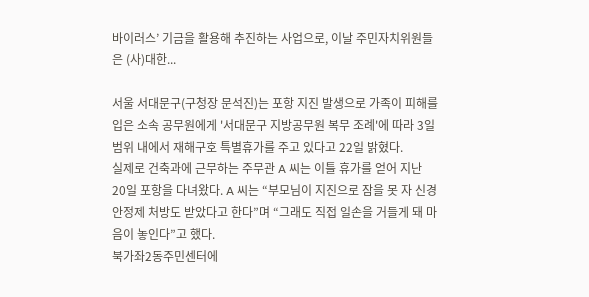바이러스’ 기금을 활용해 추진하는 사업으로, 이날 주민자치위원들은 (사)대한...

서울 서대문구(구청장 문석진)는 포항 지진 발생으로 가족이 피해를 입은 소속 공무원에게 '서대문구 지방공무원 복무 조례'에 따라 3일 범위 내에서 재해구호 특별휴가를 주고 있다고 22일 밝혔다.
실제로 건축과에 근무하는 주무관 A 씨는 이틀 휴가를 얻어 지난 20일 포항을 다녀왔다. A 씨는 “부모님이 지진으로 잠을 못 자 신경안정제 처방도 받았다고 한다”며 “그래도 직접 일손을 거들게 돼 마음이 놓인다”고 했다.
북가좌2동주민센터에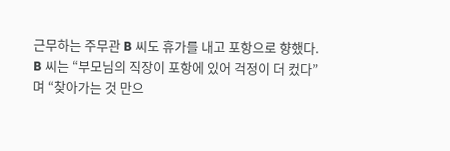근무하는 주무관 B 씨도 휴가를 내고 포항으로 향했다. B 씨는 “부모님의 직장이 포항에 있어 걱정이 더 컸다”며 “찾아가는 것 만으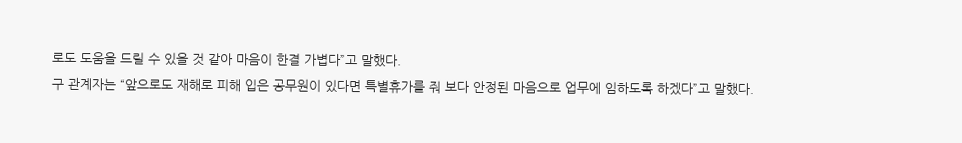로도 도움을 드릴 수 있을 것 같아 마음이 한결 가볍다”고 말했다.
구 관계자는 “앞으로도 재해로 피해 입은 공무원이 있다면 특별휴가를 줘 보다 안정된 마음으로 업무에 임하도록 하겠다”고 말했다.